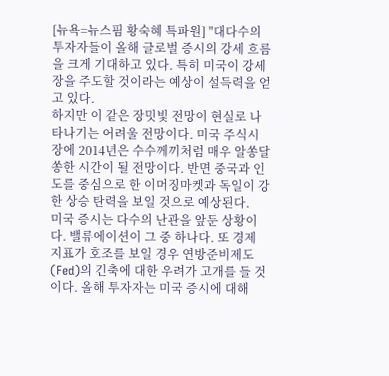[뉴욕=뉴스핌 황숙혜 특파원] "대다수의 투자자들이 올해 글로벌 증시의 강세 흐름을 크게 기대하고 있다. 특히 미국이 강세장을 주도할 것이라는 예상이 설득력을 얻고 있다.
하지만 이 같은 장밋빛 전망이 현실로 나타나기는 어려울 전망이다. 미국 주식시장에 2014년은 수수께끼처럼 매우 알쏭달쏭한 시간이 될 전망이다. 반면 중국과 인도를 중심으로 한 이머징마켓과 독일이 강한 상승 탄력을 보일 것으로 예상된다.
미국 증시는 다수의 난관을 앞둔 상황이다. 밸류에이션이 그 중 하나다. 또 경제 지표가 호조를 보일 경우 연방준비제도(Fed)의 긴축에 대한 우려가 고개를 들 것이다. 올해 투자자는 미국 증시에 대해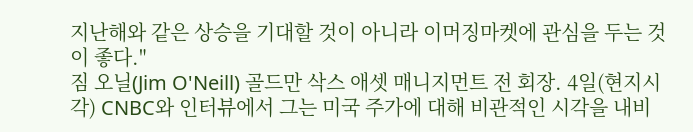지난해와 같은 상승을 기대할 것이 아니라 이머징마켓에 관심을 두는 것이 좋다."
짐 오닐(Jim O'Neill) 골드만 삭스 애셋 매니지먼트 전 회장. 4일(현지시각) CNBC와 인터뷰에서 그는 미국 주가에 대해 비관적인 시각을 내비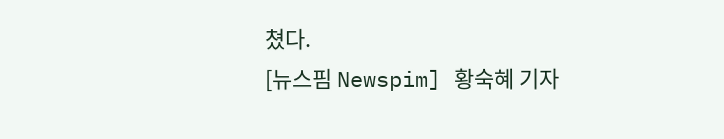쳤다.
[뉴스핌 Newspim] 황숙혜 기자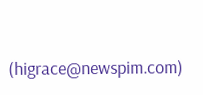(higrace@newspim.com)